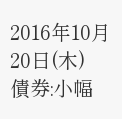2016年10月20日(木)
債券:小幅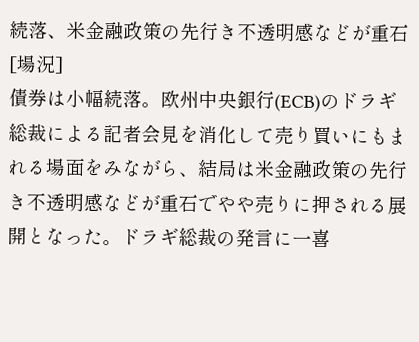続落、米金融政策の先行き不透明感などが重石
[場況]
債券は小幅続落。欧州中央銀行(ECB)のドラギ総裁による記者会見を消化して売り買いにもまれる場面をみながら、結局は米金融政策の先行き不透明感などが重石でやや売りに押される展開となった。ドラギ総裁の発言に一喜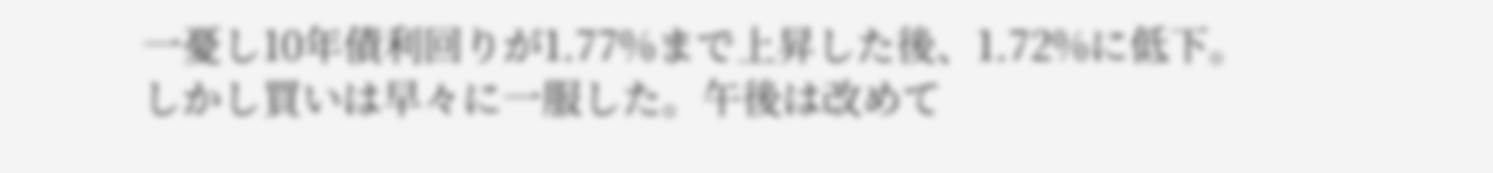一憂し10年債利回りが1.77%まで上昇した後、1.72%に低下。しかし買いは早々に一服した。午後は改めて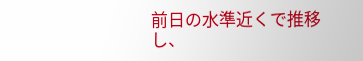前日の水準近くで推移し、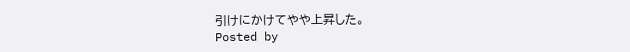引けにかけてやや上昇した。
Posted by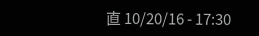直 10/20/16 - 17:30